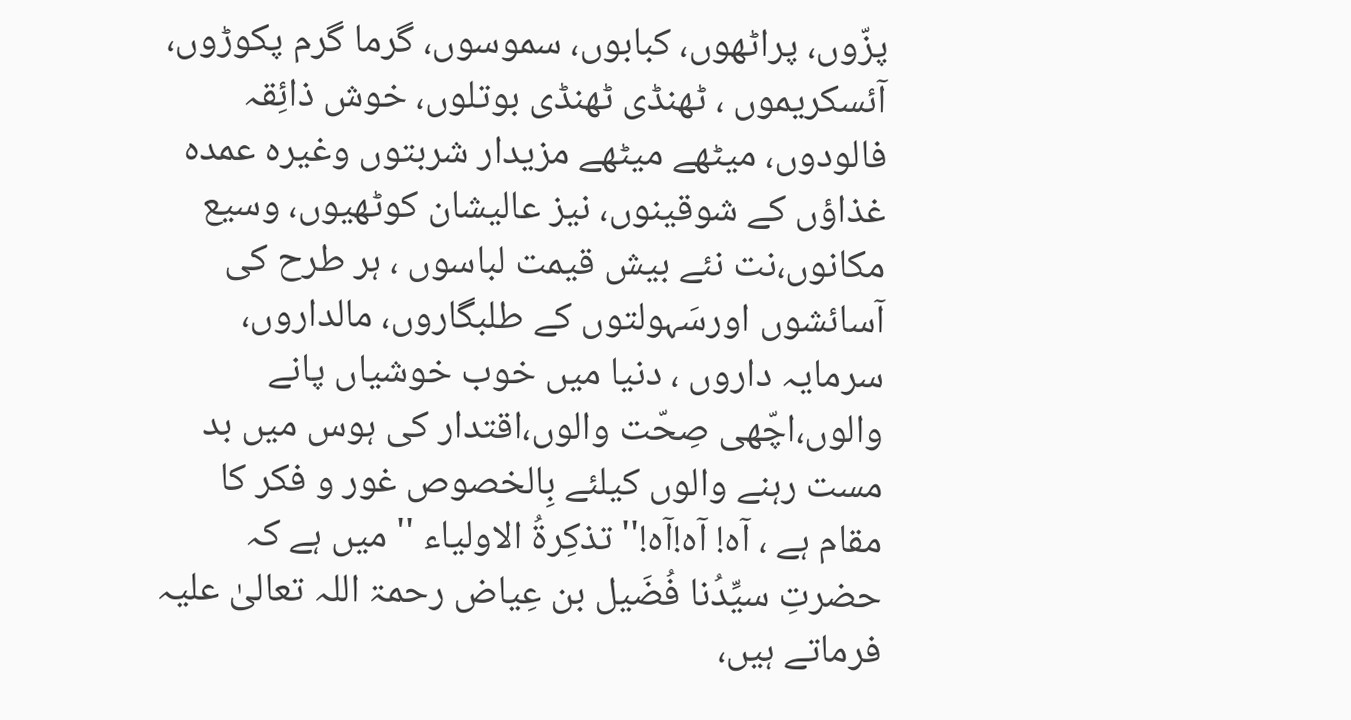پزّوں، پراٹھوں، کبابوں، سموسوں، گرما گرم پکوڑوں، آئسکریموں ، ٹھنڈی ٹھنڈی بوتلوں، خوش ذائِقہ فالودوں، میٹھے میٹھے مزیدار شربتوں وغیرہ عمدہ غذاؤں کے شوقینوں، نیز عالیشان کوٹھیوں، وسیع مکانوں،نت نئے بیش قیمت لباسوں ، ہر طرح کی آسائشوں اورسَہولتوں کے طلبگاروں، مالداروں، سرمایہ داروں ، دنیا میں خوب خوشیاں پانے والوں،اچّھی صِحّت والوں،اقتدار کی ہوس میں بد مست رہنے والوں کیلئے بِالخصوص غور و فکر کا مقام ہے ، آہ! آہ!آہ!''تذکِرۃُ الاولیاء '' میں ہے کہ حضرتِ سیِّدُنا فُضَیل بن عِیاض رحمۃ اللہ تعالیٰ علیہ فرماتے ہیں،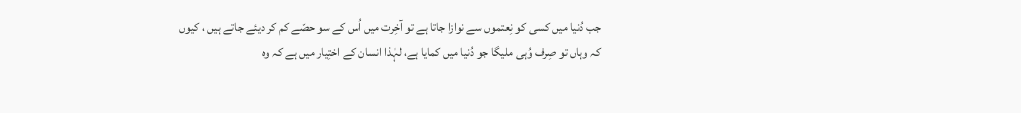جب دُنیا میں کسی کو نِعتموں سے نوازا جاتا ہے تو آخِرت میں اُس کے سو حصّے کم کر دیئے جاتے ہیں ، کیوں کہ وہاں تو صِرف وُہی ملیگا جو دُنیا میں کمایا ہے، لہٰذا انسان کے اختِیار میں ہے کہ وہ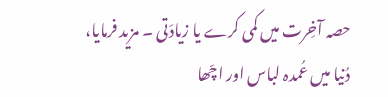حصہ آخِرت میں کمی کرے یا زیادَتی ۔ مزید فرمایا، دُنیا میں عُمدہ لباس اور اچّھا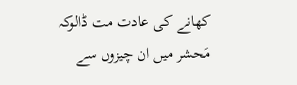کھانے کی عادت مت ڈالوکہ مَحشر میں ان چیزوں سے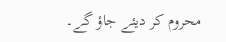محروم کر دیئے جاؤ گے۔